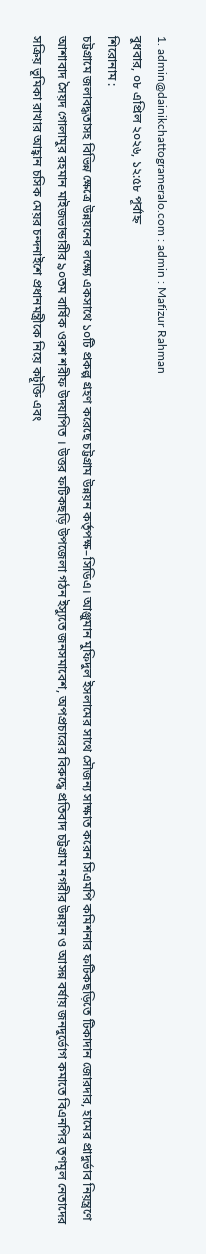1. admin@dainikchattogrameralo.com : admin : Mafizur Rahman
বুধবার, ০৮ এপ্রিল ২০২৬, ১২:৫৮ পূর্বাহ্ন
শিরোনাম :
চট্টগ্রামে জলাবদ্ধতাসহ বিভিন্ন ক্ষেত্রে উন্নয়নের লক্ষ্যে একসাথে ১০টি প্রকল্প গ্রহণ করেছে চট্টগ্রাম উন্নয়ন কর্তৃপক্ষ–সিডিএ। আঞ্জুমান মুফিদুল ইসলামের সাথে সৌজন্য সাক্ষাত করেন সিএমপি কমিশনার ফটিকছড়িতে টিকাদান জোরদার, হামের প্রাদুর্ভাব নিয়ন্ত্রণে আশাবাদ সৈয়দ গোলামুর রহমান মাইজভান্ডারীর ৯০তম বার্ষিক ওরশ শরীফ উদযাপিত । উত্তর ফটিকছড়ি উপজেলা গঠন ইস্যুতে জনসমাবেশ, অপপ্রচারের বিরুদ্ধে প্রতিবাদ চট্টগ্রাম নগরীর উন্নয়ন ও আসন্ন বর্ষায় জনদুর্ভোগ কমাতে বিএনপির তৃণমূল নেতাদের সক্রিয় ভূমিকা রাখার আহ্বান চসিক মেয়র চন্দনাইশে প্রধানমন্ত্রীকে নিয়ে কটূক্তি এবং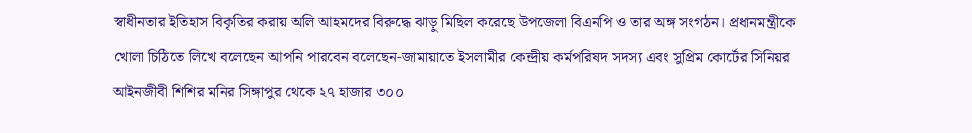স্বাধীনতার ইতিহাস বিকৃতির করায় অলি আহমদের বিরুদ্ধে ঝাড়ু মিছিল করেছে উপজেলা বিএনপি ও তার অঙ্গ সংগঠন। প্রধানমন্ত্রীকে খোলা চিঠিতে লিখে বলেছেন আপনি পারবেন বলেছেন-জামায়াতে ইসলামীর কেন্দ্রীয় কর্মপরিষদ সদস্য এবং সুপ্রিম কোর্টের সিনিয়র আইনজীবী শিশির মনির সিঙ্গাপুর থেকে ২৭ হাজার ৩০০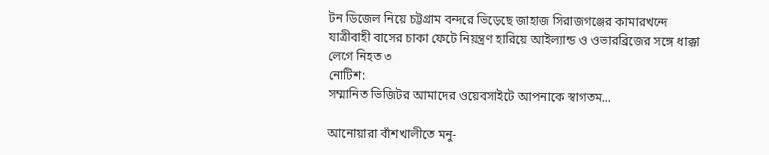টন ডিজেল নিয়ে চট্টগ্রাম বন্দরে ভিড়েছে জাহাজ সিরাজগঞ্জের কামারখন্দে যাত্রীবাহী বাসের চাকা ফেটে নিয়ন্ত্রণ হারিয়ে আইল্যান্ড ও ওভারব্রিজের সঙ্গে ধাক্কা লেগে নিহত ৩
নোটিশ:
সম্মানিত ভিজিটর আমাদের ওয়েবসাইটে আপনাকে স্বাগতম...

আনোয়ারা বাঁশখালীতে মনু-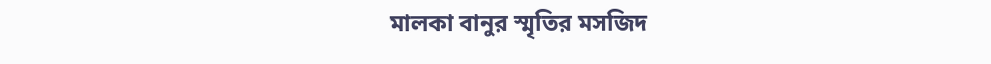মালকা বানুর স্মৃতির মসজিদ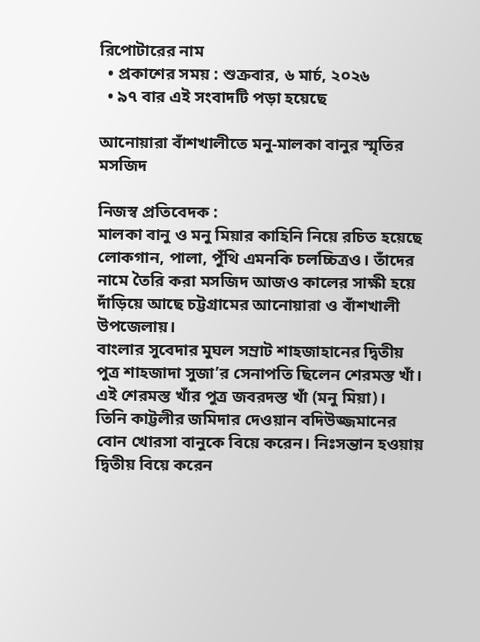রিপোটারের নাম
  • প্রকাশের সময় : শুক্রবার, ৬ মার্চ, ২০২৬
  • ৯৭ বার এই সংবাদটি পড়া হয়েছে

আনোয়ারা বাঁশখালীতে মনু-মালকা বানুর স্মৃতির মসজিদ

নিজস্ব প্রতিবেদক :
মালকা বানু ও মনু মিয়ার কাহিনি নিয়ে রচিত হয়েছে লোকগান, পালা, পুঁথি এমনকি চলচ্চিত্রও। তাঁদের নামে তৈরি করা মসজিদ আজও কালের সাক্ষী হয়ে দাঁড়িয়ে আছে চট্টগ্রামের আনোয়ারা ও বাঁশখালী উপজেলায়।
বাংলার সুবেদার মুঘল সম্রাট শাহজাহানের দ্বিতীয় পুত্র শাহজাদা সুজা’র সেনাপতি ছিলেন শেরমস্ত খাঁ। এই শেরমস্ত খাঁর পুত্র জবরদস্ত খাঁ (মনু মিয়া)।
তিনি কাট্টলীর জমিদার দেওয়ান বদিউজ্জমানের বোন খোরসা বানুকে বিয়ে করেন। নিঃসন্তান হওয়ায় দ্বিতীয় বিয়ে করেন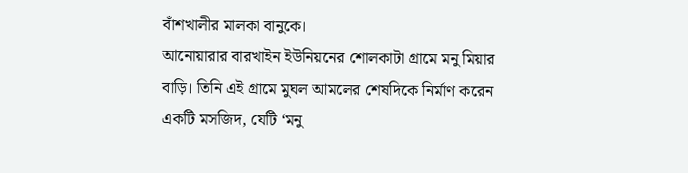বাঁশখালীর মালকা বানুকে।
আনোয়ারার বারখাইন ইউনিয়নের শোলকাটা গ্রামে মনু মিয়ার বাড়ি। তিনি এই গ্রামে মুঘল আমলের শেষদিকে নির্মাণ করেন একটি মসজিদ, যেটি ‘মনু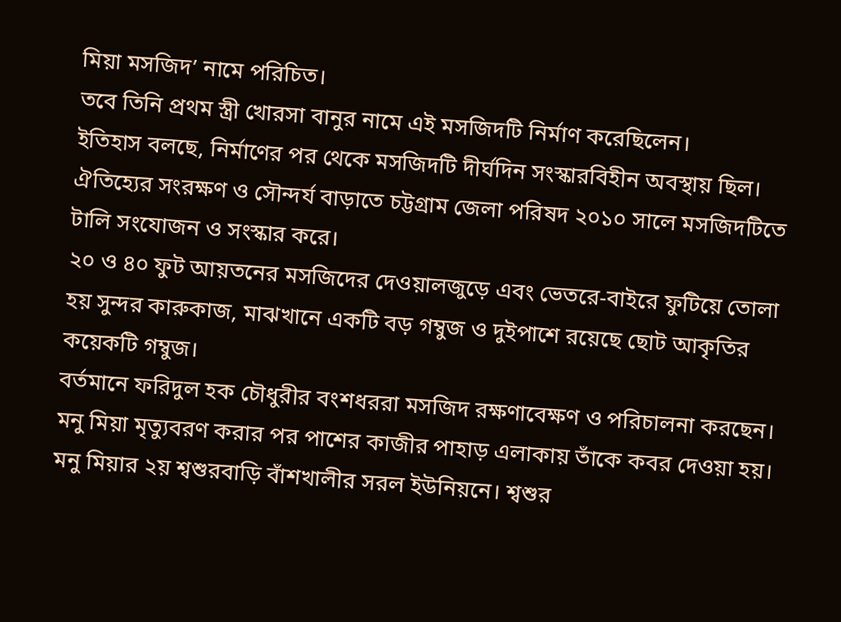মিয়া মসজিদ’ নামে পরিচিত।
তবে তিনি প্রথম স্ত্রী খোরসা বানুর নামে এই মসজিদটি নির্মাণ করেছিলেন।
ইতিহাস বলছে, নির্মাণের পর থেকে মসজিদটি দীর্ঘদিন সংস্কারবিহীন অবস্থায় ছিল। ঐতিহ্যের সংরক্ষণ ও সৌন্দর্য বাড়াতে চট্টগ্রাম জেলা পরিষদ ২০১০ সালে মসজিদটিতে টালি সংযোজন ও সংস্কার করে।
২০ ও ৪০ ফুট আয়তনের মসজিদের দেওয়ালজুড়ে এবং ভেতরে-বাইরে ফুটিয়ে তোলা হয় সুন্দর কারুকাজ, মাঝখানে একটি বড় গম্বুজ ও দুইপাশে রয়েছে ছোট আকৃতির কয়েকটি গম্বুজ।
বর্তমানে ফরিদুল হক চৌধুরীর বংশধররা মসজিদ রক্ষণাবেক্ষণ ও পরিচালনা করছেন।
মনু মিয়া মৃত্যুবরণ করার পর পাশের কাজীর পাহাড় এলাকায় তাঁকে কবর দেওয়া হয়। মনু মিয়ার ২য় শ্বশুরবাড়ি বাঁশখালীর সরল ইউনিয়নে। শ্বশুর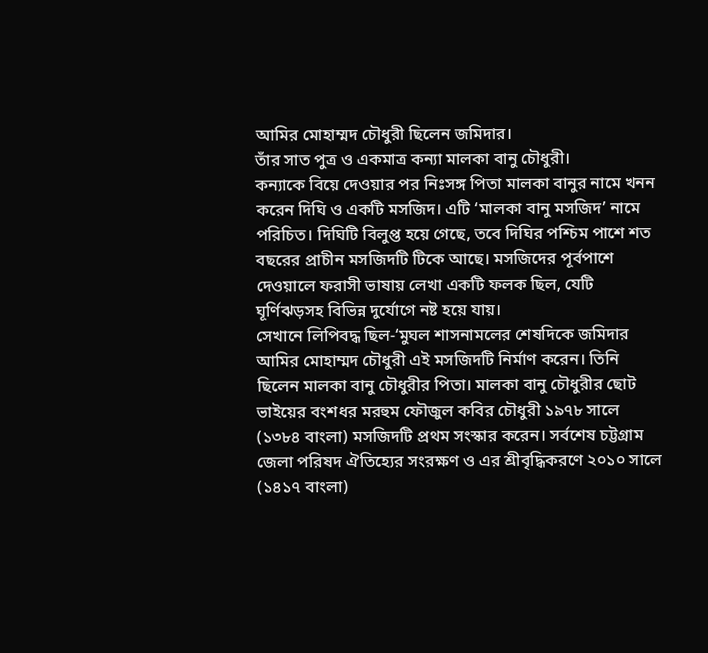আমির মোহাম্মদ চৌধুরী ছিলেন জমিদার।
তাঁর সাত পুত্র ও একমাত্র কন্যা মালকা বানু চৌধুরী।
কন্যাকে বিয়ে দেওয়ার পর নিঃসঙ্গ পিতা মালকা বানুর নামে খনন করেন দিঘি ও একটি মসজিদ। এটি ‘মালকা বানু মসজিদ’ নামে পরিচিত। দিঘিটি বিলুপ্ত হয়ে গেছে, তবে দিঘির পশ্চিম পাশে শত বছরের প্রাচীন মসজিদটি টিকে আছে। মসজিদের পূর্বপাশে দেওয়ালে ফরাসী ভাষায় লেখা একটি ফলক ছিল, যেটি ঘূর্ণিঝড়সহ বিভিন্ন দুর্যোগে নষ্ট হয়ে যায়।
সেখানে লিপিবদ্ধ ছিল-‘মুঘল শাসনামলের শেষদিকে জমিদার আমির মোহাম্মদ চৌধুরী এই মসজিদটি নির্মাণ করেন। তিনি ছিলেন মালকা বানু চৌধুরীর পিতা। মালকা বানু চৌধুরীর ছোট ভাইয়ের বংশধর মরহুম ফৌজুল কবির চৌধুরী ১৯৭৮ সালে (১৩৮৪ বাংলা) মসজিদটি প্রথম সংস্কার করেন। সর্বশেষ চট্টগ্রাম জেলা পরিষদ ঐতিহ্যের সংরক্ষণ ও এর শ্রীবৃদ্ধিকরণে ২০১০ সালে (১৪১৭ বাংলা)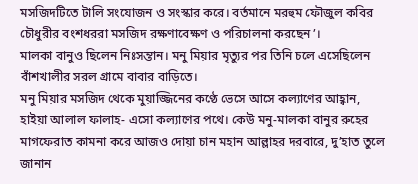মসজিদটিতে টালি সংযোজন ও সংস্কার করে। বর্তমানে মরহুম ফৌজুল কবির চৌধুরীর বংশধররা মসজিদ রক্ষণাবেক্ষণ ও পরিচালনা করছেন’।
মালকা বানুও ছিলেন নিঃসন্তান। মনু মিয়ার মৃত্যুর পর তিনি চলে এসেছিলেন বাঁশখালীর সরল গ্রামে বাবার বাড়িতে।
মনু মিয়ার মসজিদ থেকে মুয়াজ্জিনের কণ্ঠে ভেসে আসে কল্যাণের আহ্বান, হাইয়া আলাল ফালাহ- এসো কল্যাণের পথে। কেউ মনু-মালকা বানুর রুহের মাগফেরাত কামনা করে আজও দোয়া চান মহান আল্লাহর দরবারে, দু’হাত তুলে জানান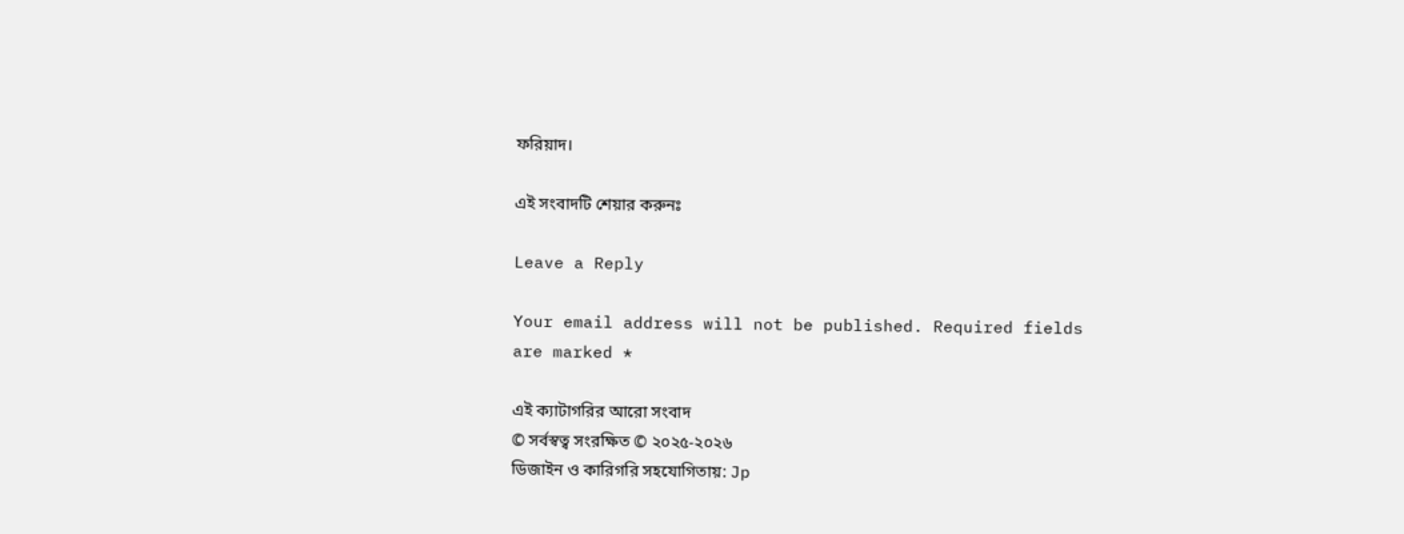ফরিয়াদ।

এই সংবাদটি শেয়ার করুনঃ

Leave a Reply

Your email address will not be published. Required fields are marked *

এই ক্যাটাগরির আরো সংবাদ
© সর্বস্বত্ব সংরক্ষিত © ২০২৫-২০২৬
ডিজাইন ও কারিগরি সহযোগিতায়: Jp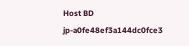Host BD
jp-a0fe48ef3a144dc0fce3